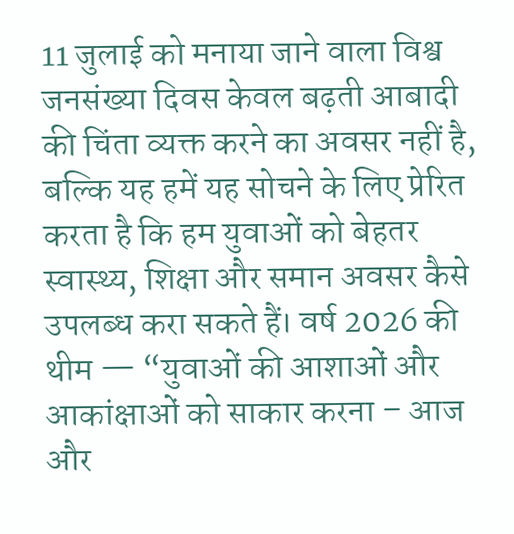11 जुलाई को मनाया जाने वाला विश्व जनसंख्या दिवस केवल बढ़ती आबादी की चिंता व्यक्त करने का अवसर नहीं है, बल्कि यह हमें यह सोचने के लिए प्रेरित करता है कि हम युवाओं को बेहतर स्वास्थ्य, शिक्षा और समान अवसर कैसे उपलब्ध करा सकते हैं। वर्ष 2026 की थीम — “युवाओं की आशाओं और आकांक्षाओं को साकार करना – आज और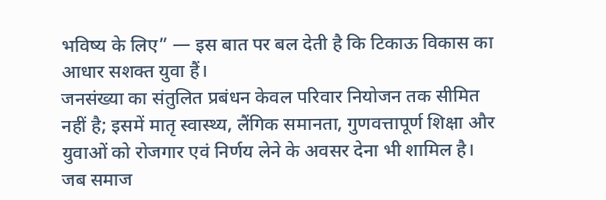भविष्य के लिए” — इस बात पर बल देती है कि टिकाऊ विकास का आधार सशक्त युवा हैं।
जनसंख्या का संतुलित प्रबंधन केवल परिवार नियोजन तक सीमित नहीं है; इसमें मातृ स्वास्थ्य, लैंगिक समानता, गुणवत्तापूर्ण शिक्षा और युवाओं को रोजगार एवं निर्णय लेने के अवसर देना भी शामिल है। जब समाज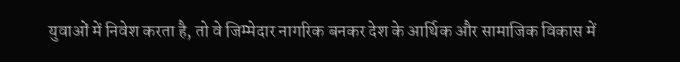युवाओं में निवेश करता है, तो वे जिम्मेदार नागरिक बनकर देश के आर्थिक और सामाजिक विकास में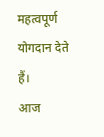महत्वपूर्ण योगदान देते हैं।
आज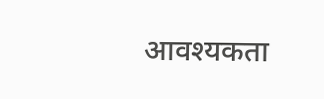आवश्यकता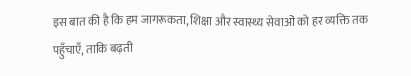इस बात की है कि हम जागरूकता, शिक्षा और स्वास्थ्य सेवाओं को हर व्यक्ति तक पहुँचाएँ, ताकि बढ़ती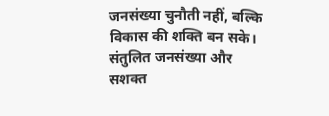जनसंख्या चुनौती नहीं, बल्कि विकास की शक्ति बन सके। संतुलित जनसंख्या और सशक्त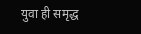युवा ही समृद्ध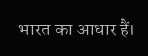भारत का आधार हैं।